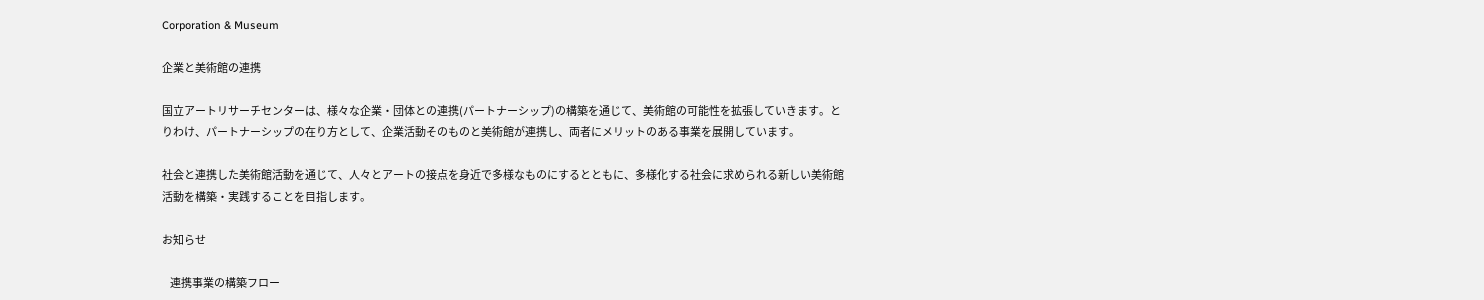Corporation & Museum

企業と美術館の連携

国立アートリサーチセンターは、様々な企業・団体との連携(パートナーシップ)の構築を通じて、美術館の可能性を拡張していきます。とりわけ、パートナーシップの在り方として、企業活動そのものと美術館が連携し、両者にメリットのある事業を展開しています。

社会と連携した美術館活動を通じて、人々とアートの接点を身近で多様なものにするとともに、多様化する社会に求められる新しい美術館活動を構築・実践することを目指します。

お知らせ

    連携事業の構築フロー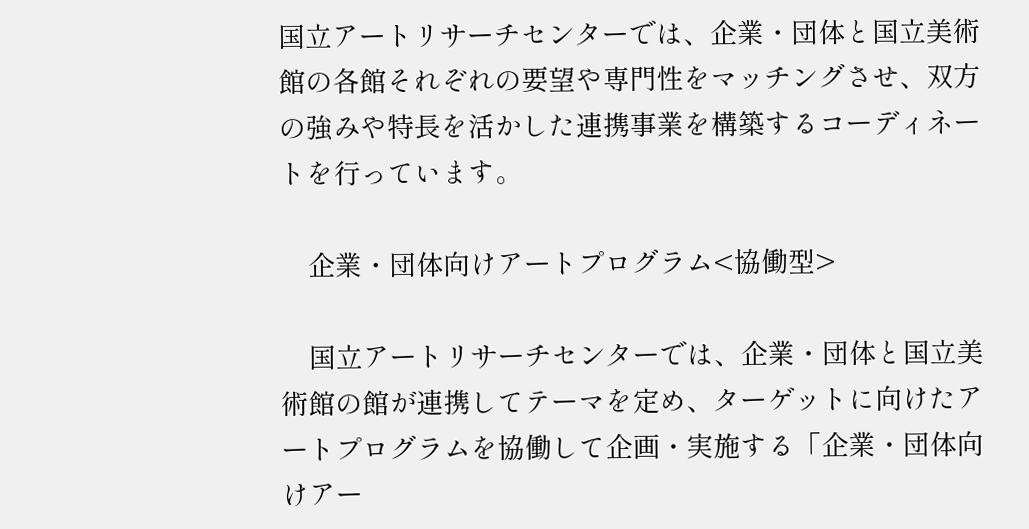国立アートリサーチセンターでは、企業・団体と国立美術館の各館それぞれの要望や専門性をマッチングさせ、双方の強みや特長を活かした連携事業を構築するコーディネートを行っています。

    企業・団体向けアートプログラム<協働型>

    国立アートリサーチセンターでは、企業・団体と国立美術館の館が連携してテーマを定め、ターゲットに向けたアートプログラムを協働して企画・実施する「企業・団体向けアー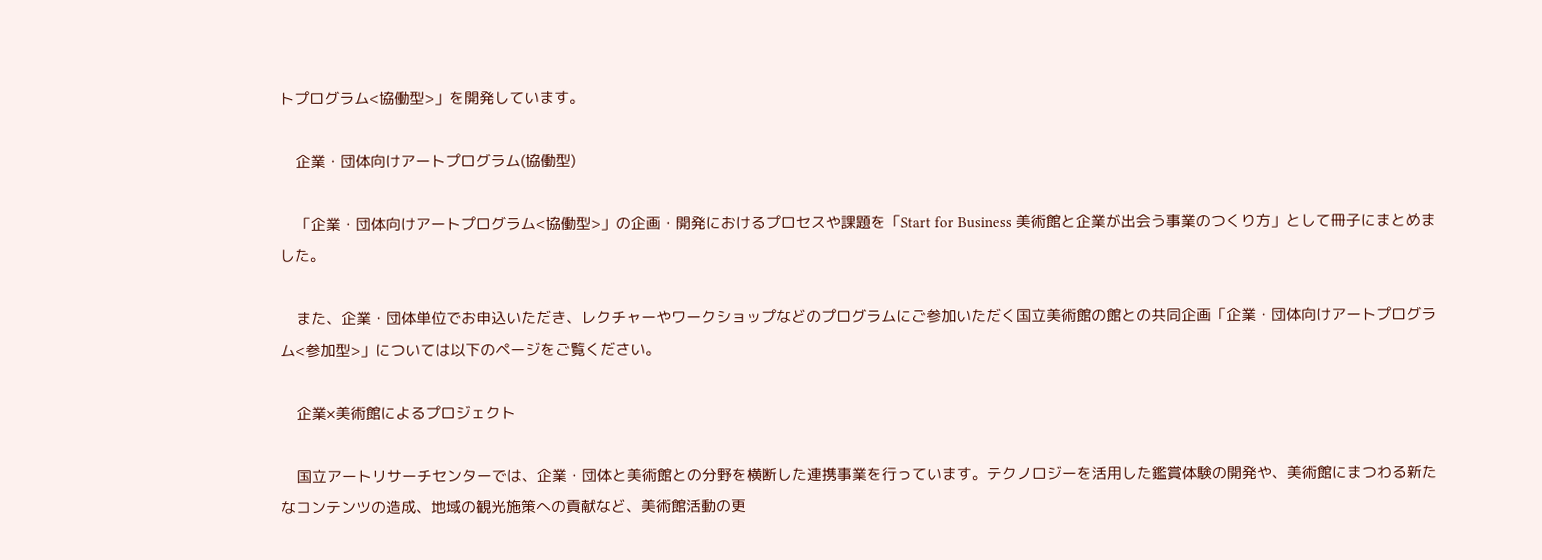トプログラム<協働型>」を開発しています。

    企業・団体向けアートプログラム(協働型)

    「企業・団体向けアートプログラム<協働型>」の企画・開発におけるプロセスや課題を「Start for Business 美術館と企業が出会う事業のつくり方」として冊子にまとめました。

    また、企業・団体単位でお申込いただき、レクチャーやワークショップなどのプログラムにご参加いただく国立美術館の館との共同企画「企業・団体向けアートプログラム<参加型>」については以下のページをご覧ください。

    企業×美術館によるプロジェクト

    国立アートリサーチセンターでは、企業・団体と美術館との分野を横断した連携事業を行っています。テクノロジーを活用した鑑賞体験の開発や、美術館にまつわる新たなコンテンツの造成、地域の観光施策への貢献など、美術館活動の更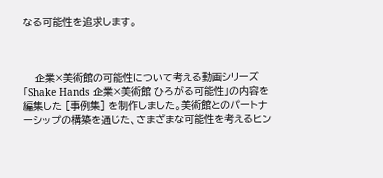なる可能性を追求します。



    企業×美術館の可能性について考える動画シリーズ「Shake Hands 企業×美術館 ひろがる可能性」の内容を編集した [事例集] を制作しました。美術館とのパートナーシップの構築を通じた、さまざまな可能性を考えるヒン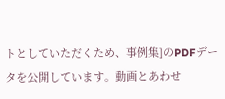トとしていただくため、事例集]のPDFデータを公開しています。動画とあわせ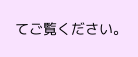てご覧ください。